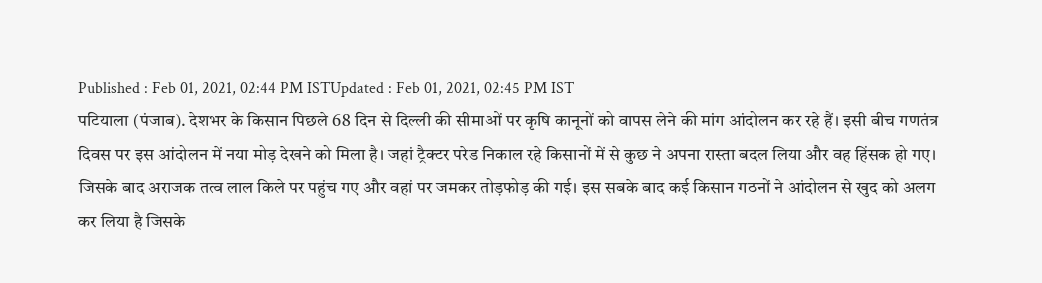Published : Feb 01, 2021, 02:44 PM ISTUpdated : Feb 01, 2021, 02:45 PM IST
पटियाला (पंजाब). देशभर के किसान पिछले 68 दिन से दिल्ली की सीमाओं पर कृषि कानूनों को वापस लेने की मांग आंदोलन कर रहे हैं। इसी बीच गणतंत्र दिवस पर इस आंदोलन में नया मोड़ देखने को मिला है। जहां ट्रैक्टर परेड निकाल रहे किसानों में से कुछ ने अपना रास्ता बदल लिया और वह हिंसक हो गए। जिसके बाद अराजक तत्व लाल किले पर पहुंच गए और वहां पर जमकर तोड़फोड़ की गई। इस सबके बाद कई किसान गठनों ने आंदोलन से खुद को अलग कर लिया है जिसके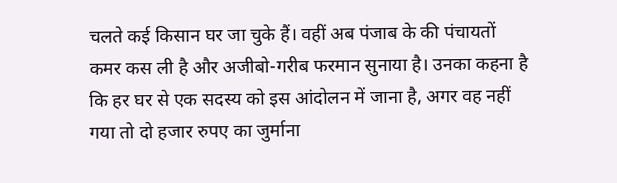चलते कई किसान घर जा चुके हैं। वहीं अब पंजाब के की पंचायतों कमर कस ली है और अजीबो-गरीब फरमान सुनाया है। उनका कहना है कि हर घर से एक सदस्य को इस आंदोलन में जाना है, अगर वह नहीं गया तो दो हजार रुपए का जुर्माना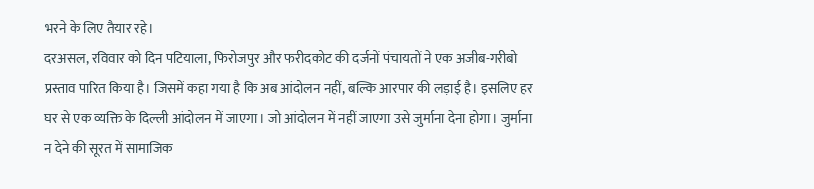भरने के लिए तैयार रहे।
दरअसल, रविवार को दिन पटियाला, फिरोजपुर और फरीदकोट की दर्जनों पंचायतों ने एक अजीब-गरीबो प्रस्ताव पारित किया है। जिसमें कहा गया है कि अब आंदोलन नहीं, बल्कि आरपार की लड़ाई है। इसलिए हर घर से एक व्यक्ति के दिल्ली आंदोलन में जाएगा। जो आंदोलन में नहीं जाएगा उसे जुर्माना देना होगा। जुर्माना न देने की सूरत में सामाजिक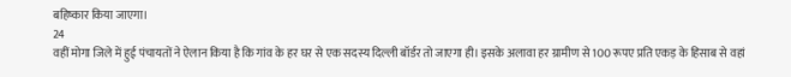बहिष्कार किया जाएगा।
24
वहीं मोगा जिले में हुई पंचायतों ने ऐलान किया है कि गांव के हर घर से एक सदस्य दिल्ली बॉर्डर तो जाएगा ही। इसके अलावा हर ग्रामीण से 100 रूपए प्रति एकड़ के हिसाब से वहां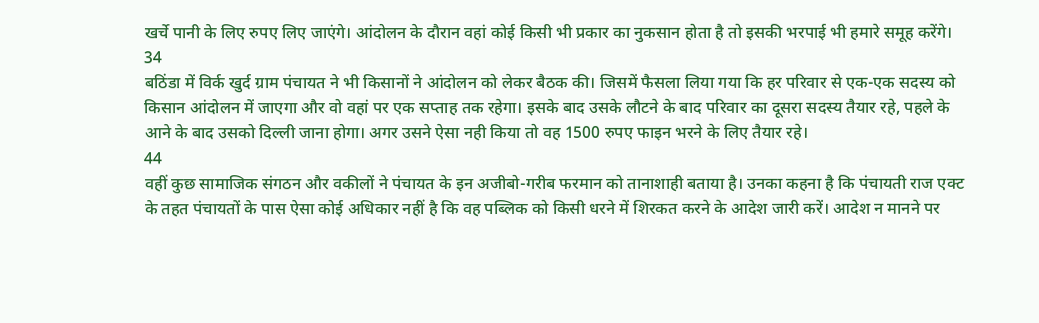खर्चे पानी के लिए रुपए लिए जाएंगे। आंदोलन के दौरान वहां कोई किसी भी प्रकार का नुकसान होता है तो इसकी भरपाई भी हमारे समूह करेंगे।
34
बठिंडा में विर्क खुर्द ग्राम पंचायत ने भी किसानों ने आंदोलन को लेकर बैठक की। जिसमें फैसला लिया गया कि हर परिवार से एक-एक सदस्य को किसान आंदोलन में जाएगा और वो वहां पर एक सप्ताह तक रहेगा। इसके बाद उसके लौटने के बाद परिवार का दूसरा सदस्य तैयार रहे, पहले के आने के बाद उसको दिल्ली जाना होगा। अगर उसने ऐसा नही किया तो वह 1500 रुपए फाइन भरने के लिए तैयार रहे।
44
वहीं कुछ सामाजिक संगठन और वकीलों ने पंचायत के इन अजीबो-गरीब फरमान को तानाशाही बताया है। उनका कहना है कि पंचायती राज एक्ट के तहत पंचायतों के पास ऐसा कोई अधिकार नहीं है कि वह पब्लिक को किसी धरने में शिरकत करने के आदेश जारी करें। आदेश न मानने पर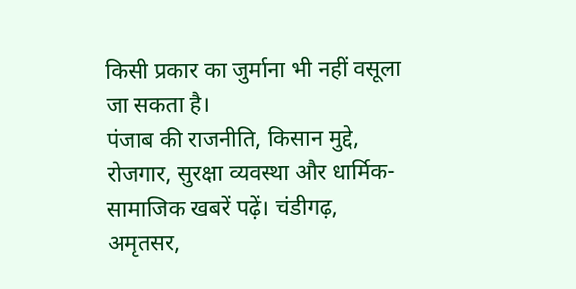किसी प्रकार का जुर्माना भी नहीं वसूला जा सकता है।
पंजाब की राजनीति, किसान मुद्दे, रोजगार, सुरक्षा व्यवस्था और धार्मिक-सामाजिक खबरें पढ़ें। चंडीगढ़, अमृतसर,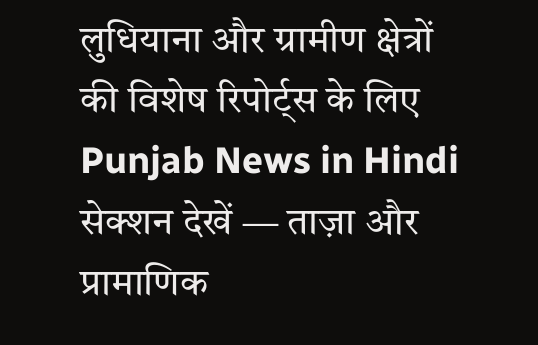लुधियाना और ग्रामीण क्षेत्रों की विशेष रिपोर्ट्स के लिए Punjab News in Hindi सेक्शन देखें — ताज़ा और प्रामाणिक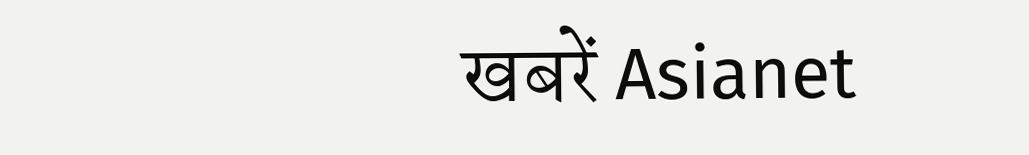खबरें Asianet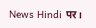News Hindi पर।